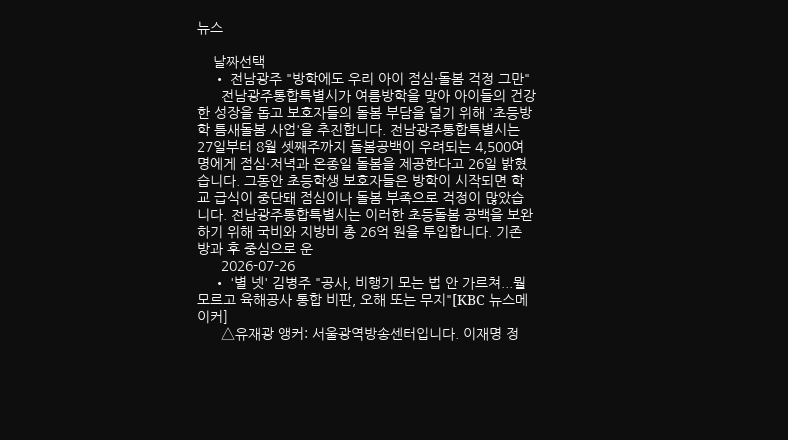뉴스

    날짜선택
    • 전남광주 "방학에도 우리 아이 점심·돌봄 걱정 그만"
      전남광주통합특별시가 여름방학을 맞아 아이들의 건강한 성장을 돕고 보호자들의 돌봄 부담을 덜기 위해 '초등방학 틈새돌봄 사업'을 추진합니다. 전남광주통합특별시는 27일부터 8월 셋째주까지 돌봄공백이 우려되는 4,500여 명에게 점심·저녁과 온종일 돌봄을 제공한다고 26일 밝혔습니다. 그동안 초등학생 보호자들은 방학이 시작되면 학교 급식이 중단돼 점심이나 돌봄 부족으로 걱정이 많았습니다. 전남광주통합특별시는 이러한 초등돌봄 공백을 보완하기 위해 국비와 지방비 총 26억 원을 투입합니다. 기존 방과 후 중심으로 운
      2026-07-26
    • '별 넷' 김병주 "공사, 비행기 모는 법 안 가르쳐...뭘 모르고 육해공사 통합 비판, 오해 또는 무지"[KBC 뉴스메이커]
      △유재광 앵커: 서울광역방송센터입니다. 이재명 정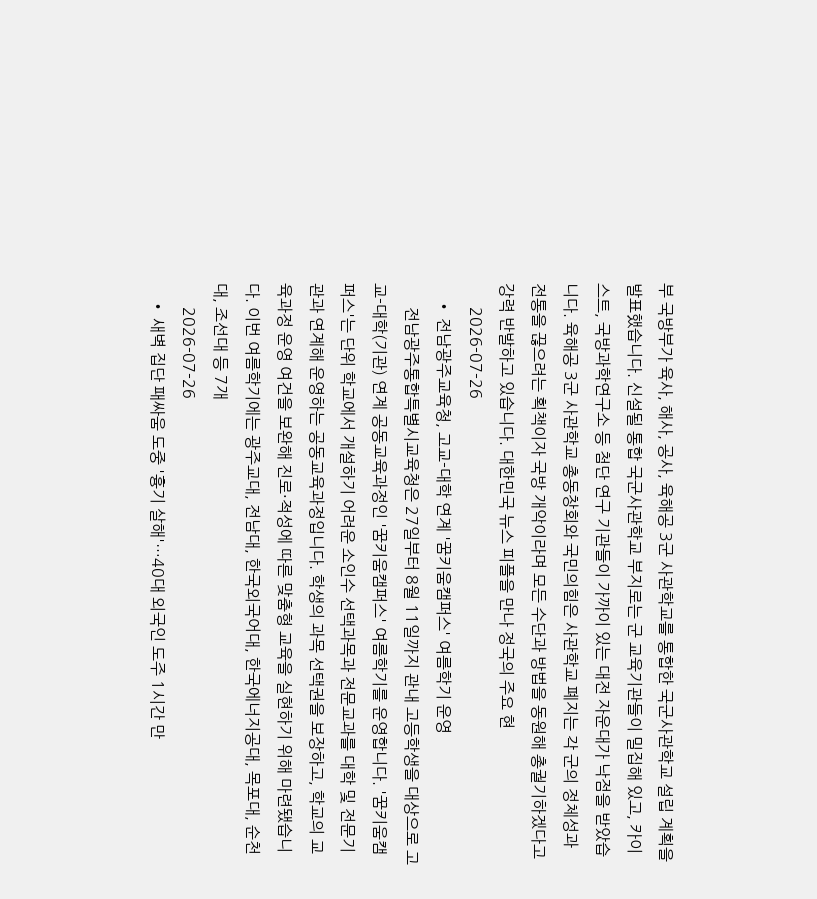부 국방부가 육사, 해사, 공사, 육해공 3군 사관학교를 통합한 국군사관학교 설립 계획을 발표했습니다. 신설될 통합 국군사관학교 부지로는 군 교육기관들이 밀집해 있고, 카이스트, 국방과학연구소 등 첨단 연구 기관들이 가까이 있는 대전 자운대가 낙점을 받았습니다. 육해공 3군 사관학교 총동창회와 국민의힘은 사관학교 폐지는 각 군의 정체성과 전통을 끊으려는 획책이자 국방 개악이라며 모든 수단과 방법을 동원해 총궐기하겠다고 강력 반발하고 있습니다. 대한민국 뉴스 피플을 만나 정국의 주요 현
      2026-07-26
    • 전남광주교육청, 고교-대학 연계 '꿈키움캠퍼스' 여름학기 운영
      전남광주통합특별시교육청은 27일부터 8월 11일까지 관내 고등학생을 대상으로 고교-대학(기관) 연계 공동교육과정인 '꿈키움캠퍼스' 여름학기를 운영합니다. '꿈키움캠퍼스'는 단위 학교에서 개설하기 어려운 소인수 선택과목과 전문교과를 대학 및 전문기관과 연계해 운영하는 공동교육과정입니다. 학생의 과목 선택권을 보장하고, 학교의 교육과정 운영 여건을 보완해 진로·적성에 따른 맞춤형 교육을 실현하기 위해 마련됐습니다. 이번 여름학기에는 광주교대, 전남대, 한국외국어대, 한국에너지공대, 목포대, 순천대, 조선대 등 7개
      2026-07-26
    • 새벽 집단 패싸움 도중 '흉기 살해'…40대 외국인 도주 1시간 만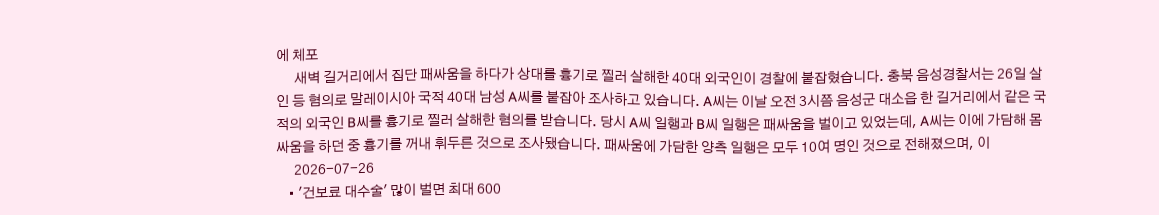에 체포
      새벽 길거리에서 집단 패싸움을 하다가 상대를 흉기로 찔러 살해한 40대 외국인이 경찰에 붙잡혔습니다. 충북 음성경찰서는 26일 살인 등 혐의로 말레이시아 국적 40대 남성 A씨를 붙잡아 조사하고 있습니다. A씨는 이날 오전 3시쯤 음성군 대소읍 한 길거리에서 같은 국적의 외국인 B씨를 흉기로 찔러 살해한 혐의를 받습니다. 당시 A씨 일행과 B씨 일행은 패싸움을 벌이고 있었는데, A씨는 이에 가담해 몸싸움을 하던 중 흉기를 꺼내 휘두른 것으로 조사됐습니다. 패싸움에 가담한 양측 일행은 모두 10여 명인 것으로 전해졌으며, 이
      2026-07-26
    • '건보료 대수술' 많이 벌면 최대 600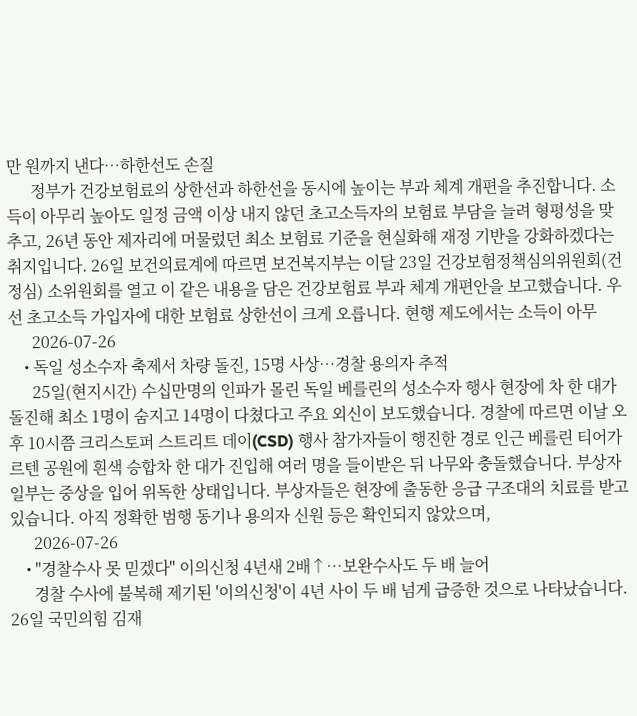만 원까지 낸다…하한선도 손질
      정부가 건강보험료의 상한선과 하한선을 동시에 높이는 부과 체계 개편을 추진합니다. 소득이 아무리 높아도 일정 금액 이상 내지 않던 초고소득자의 보험료 부담을 늘려 형평성을 맞추고, 26년 동안 제자리에 머물렀던 최소 보험료 기준을 현실화해 재정 기반을 강화하겠다는 취지입니다. 26일 보건의료계에 따르면 보건복지부는 이달 23일 건강보험정책심의위원회(건정심) 소위원회를 열고 이 같은 내용을 담은 건강보험료 부과 체계 개편안을 보고했습니다. 우선 초고소득 가입자에 대한 보험료 상한선이 크게 오릅니다. 현행 제도에서는 소득이 아무
      2026-07-26
    • 독일 성소수자 축제서 차량 돌진, 15명 사상…경찰 용의자 추적
      25일(현지시간) 수십만명의 인파가 몰린 독일 베를린의 성소수자 행사 현장에 차 한 대가 돌진해 최소 1명이 숨지고 14명이 다쳤다고 주요 외신이 보도했습니다. 경찰에 따르면 이날 오후 10시쯤 크리스토퍼 스트리트 데이(CSD) 행사 참가자들이 행진한 경로 인근 베를린 티어가르텐 공원에 흰색 승합차 한 대가 진입해 여러 명을 들이받은 뒤 나무와 충돌했습니다. 부상자 일부는 중상을 입어 위독한 상태입니다. 부상자들은 현장에 출동한 응급 구조대의 치료를 받고 있습니다. 아직 정확한 범행 동기나 용의자 신원 등은 확인되지 않았으며,
      2026-07-26
    • "경찰수사 못 믿겠다" 이의신청 4년새 2배↑…보완수사도 두 배 늘어
      경찰 수사에 불복해 제기된 '이의신청'이 4년 사이 두 배 넘게 급증한 것으로 나타났습니다. 26일 국민의힘 김재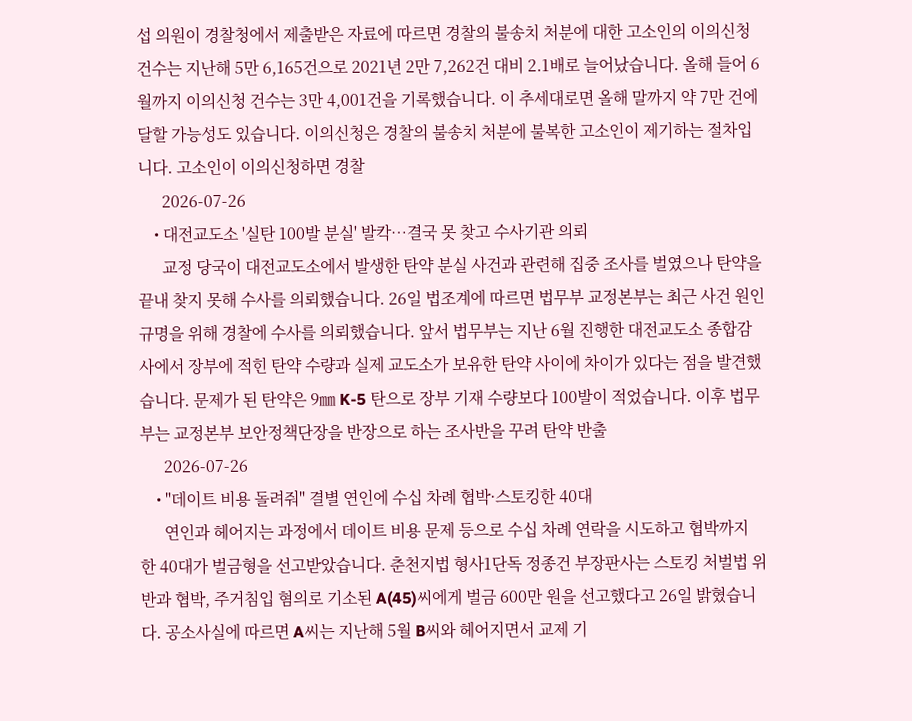섭 의원이 경찰청에서 제출받은 자료에 따르면 경찰의 불송치 처분에 대한 고소인의 이의신청 건수는 지난해 5만 6,165건으로 2021년 2만 7,262건 대비 2.1배로 늘어났습니다. 올해 들어 6월까지 이의신청 건수는 3만 4,001건을 기록했습니다. 이 추세대로면 올해 말까지 약 7만 건에 달할 가능성도 있습니다. 이의신청은 경찰의 불송치 처분에 불복한 고소인이 제기하는 절차입니다. 고소인이 이의신청하면 경찰
      2026-07-26
    • 대전교도소 '실탄 100발 분실' 발칵…결국 못 찾고 수사기관 의뢰
      교정 당국이 대전교도소에서 발생한 탄약 분실 사건과 관련해 집중 조사를 벌였으나 탄약을 끝내 찾지 못해 수사를 의뢰했습니다. 26일 법조계에 따르면 법무부 교정본부는 최근 사건 원인 규명을 위해 경찰에 수사를 의뢰했습니다. 앞서 법무부는 지난 6월 진행한 대전교도소 종합감사에서 장부에 적힌 탄약 수량과 실제 교도소가 보유한 탄약 사이에 차이가 있다는 점을 발견했습니다. 문제가 된 탄약은 9㎜ K-5 탄으로 장부 기재 수량보다 100발이 적었습니다. 이후 법무부는 교정본부 보안정책단장을 반장으로 하는 조사반을 꾸려 탄약 반출
      2026-07-26
    • "데이트 비용 돌려줘" 결별 연인에 수십 차례 협박·스토킹한 40대
      연인과 헤어지는 과정에서 데이트 비용 문제 등으로 수십 차례 연락을 시도하고 협박까지 한 40대가 벌금형을 선고받았습니다. 춘천지법 형사1단독 정종건 부장판사는 스토킹 처벌법 위반과 협박, 주거침입 혐의로 기소된 A(45)씨에게 벌금 600만 원을 선고했다고 26일 밝혔습니다. 공소사실에 따르면 A씨는 지난해 5월 B씨와 헤어지면서 교제 기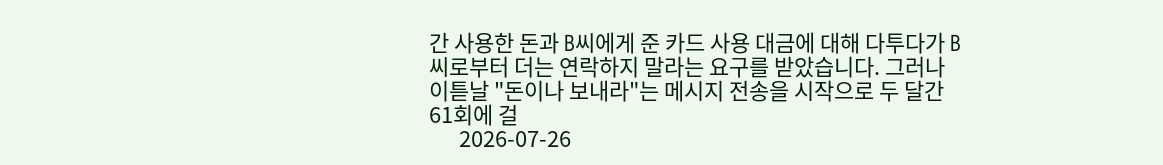간 사용한 돈과 B씨에게 준 카드 사용 대금에 대해 다투다가 B씨로부터 더는 연락하지 말라는 요구를 받았습니다. 그러나 이튿날 "돈이나 보내라"는 메시지 전송을 시작으로 두 달간 61회에 걸
      2026-07-26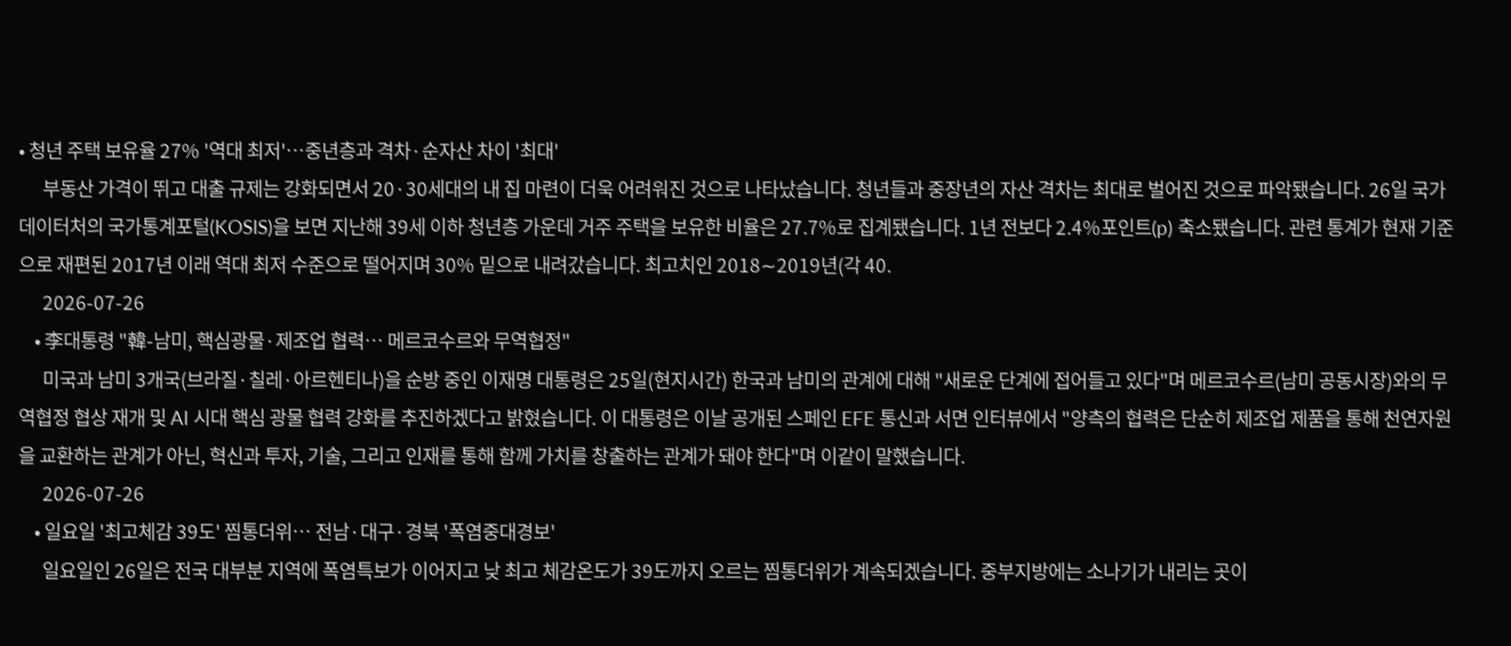• 청년 주택 보유율 27% '역대 최저'…중년층과 격차·순자산 차이 '최대'
      부동산 가격이 뛰고 대출 규제는 강화되면서 20·30세대의 내 집 마련이 더욱 어려워진 것으로 나타났습니다. 청년들과 중장년의 자산 격차는 최대로 벌어진 것으로 파악됐습니다. 26일 국가데이터처의 국가통계포털(KOSIS)을 보면 지난해 39세 이하 청년층 가운데 거주 주택을 보유한 비율은 27.7%로 집계됐습니다. 1년 전보다 2.4%포인트(p) 축소됐습니다. 관련 통계가 현재 기준으로 재편된 2017년 이래 역대 최저 수준으로 떨어지며 30% 밑으로 내려갔습니다. 최고치인 2018∼2019년(각 40.
      2026-07-26
    • 李대통령 "韓-남미, 핵심광물·제조업 협력… 메르코수르와 무역협정"
      미국과 남미 3개국(브라질·칠레·아르헨티나)을 순방 중인 이재명 대통령은 25일(현지시간) 한국과 남미의 관계에 대해 "새로운 단계에 접어들고 있다"며 메르코수르(남미 공동시장)와의 무역협정 협상 재개 및 AI 시대 핵심 광물 협력 강화를 추진하겠다고 밝혔습니다. 이 대통령은 이날 공개된 스페인 EFE 통신과 서면 인터뷰에서 "양측의 협력은 단순히 제조업 제품을 통해 천연자원을 교환하는 관계가 아닌, 혁신과 투자, 기술, 그리고 인재를 통해 함께 가치를 창출하는 관계가 돼야 한다"며 이같이 말했습니다.
      2026-07-26
    • 일요일 '최고체감 39도' 찜통더위… 전남·대구·경북 '폭염중대경보'
      일요일인 26일은 전국 대부분 지역에 폭염특보가 이어지고 낮 최고 체감온도가 39도까지 오르는 찜통더위가 계속되겠습니다. 중부지방에는 소나기가 내리는 곳이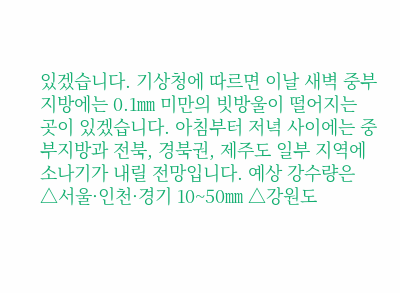있겠습니다. 기상청에 따르면 이날 새벽 중부지방에는 0.1㎜ 미만의 빗방울이 떨어지는 곳이 있겠습니다. 아침부터 저녁 사이에는 중부지방과 전북, 경북권, 제주도 일부 지역에 소나기가 내릴 전망입니다. 예상 강수량은 △서울·인천·경기 10~50㎜ △강원도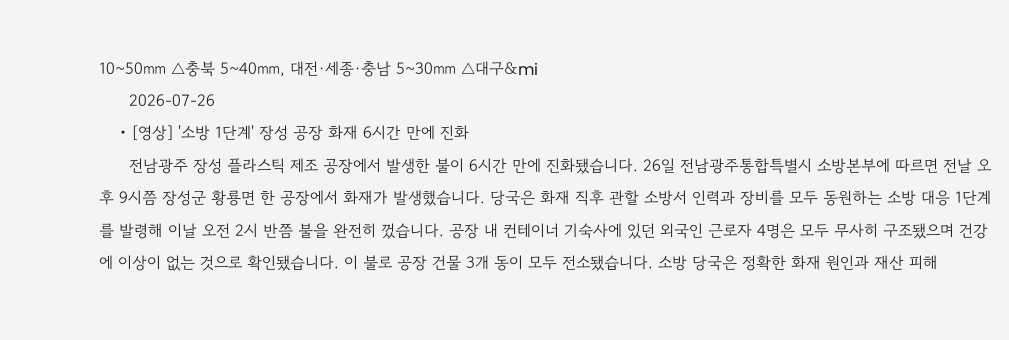10~50㎜ △충북 5~40㎜, 대전·세종·충남 5~30㎜ △대구&mi
      2026-07-26
    • [영상] '소방 1단계' 장성 공장 화재 6시간 만에 진화
      전남광주 장성 플라스틱 제조 공장에서 발생한 불이 6시간 만에 진화됐습니다. 26일 전남광주통합특별시 소방본부에 따르면 전날 오후 9시쯤 장성군 황룡면 한 공장에서 화재가 발생했습니다. 당국은 화재 직후 관할 소방서 인력과 장비를 모두 동원하는 소방 대응 1단계를 발령해 이날 오전 2시 반쯤 불을 완전히 껐습니다. 공장 내 컨테이너 기숙사에 있던 외국인 근로자 4명은 모두 무사히 구조됐으며 건강에 이상이 없는 것으로 확인됐습니다. 이 불로 공장 건물 3개 동이 모두 전소됐습니다. 소방 당국은 정확한 화재 원인과 재산 피해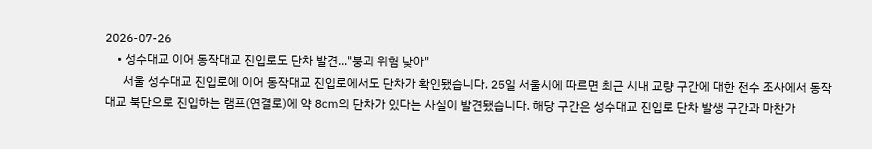2026-07-26
    • 성수대교 이어 동작대교 진입로도 단차 발견..."붕괴 위험 낮아"
      서울 성수대교 진입로에 이어 동작대교 진입로에서도 단차가 확인됐습니다. 25일 서울시에 따르면 최근 시내 교량 구간에 대한 전수 조사에서 동작대교 북단으로 진입하는 램프(연결로)에 약 8㎝의 단차가 있다는 사실이 발견됐습니다. 해당 구간은 성수대교 진입로 단차 발생 구간과 마찬가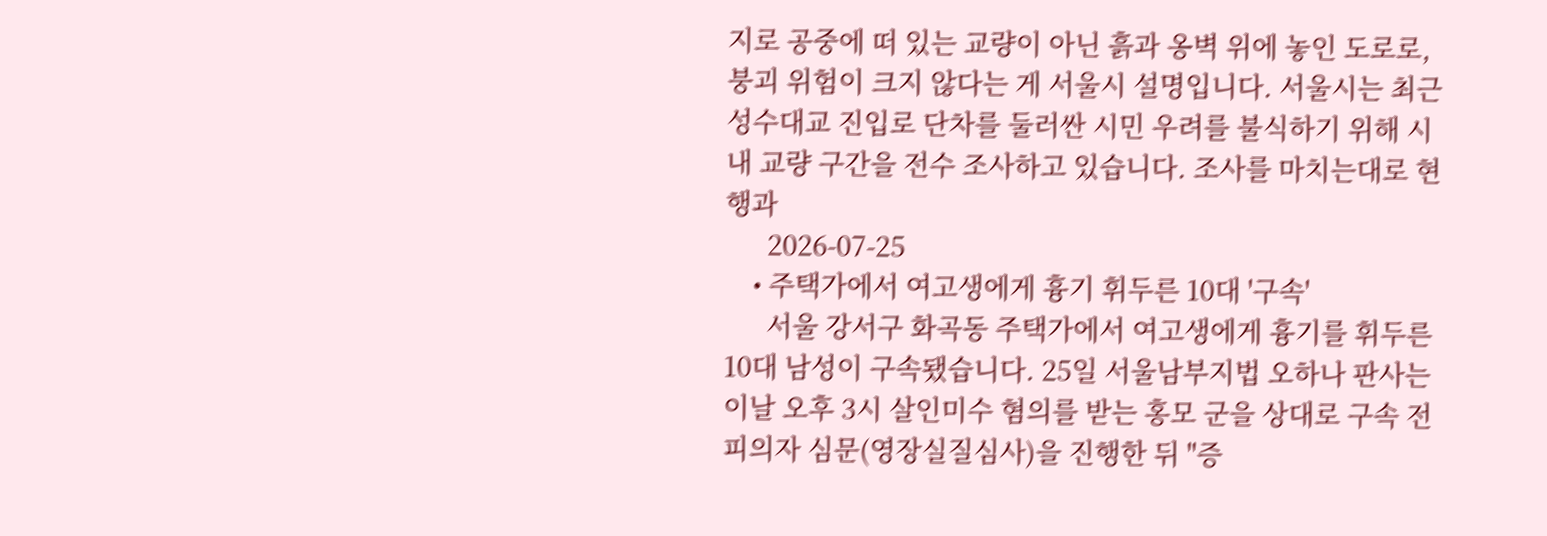지로 공중에 떠 있는 교량이 아닌 흙과 옹벽 위에 놓인 도로로, 붕괴 위험이 크지 않다는 게 서울시 설명입니다. 서울시는 최근 성수대교 진입로 단차를 둘러싼 시민 우려를 불식하기 위해 시내 교량 구간을 전수 조사하고 있습니다. 조사를 마치는대로 현행과
      2026-07-25
    • 주택가에서 여고생에게 흉기 휘두른 10대 '구속'
      서울 강서구 화곡동 주택가에서 여고생에게 흉기를 휘두른 10대 남성이 구속됐습니다. 25일 서울남부지법 오하나 판사는 이날 오후 3시 살인미수 혐의를 받는 홍모 군을 상대로 구속 전 피의자 심문(영장실질심사)을 진행한 뒤 "증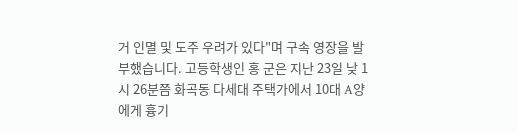거 인멸 및 도주 우려가 있다"며 구속 영장을 발부했습니다. 고등학생인 홍 군은 지난 23일 낮 1시 26분쯤 화곡동 다세대 주택가에서 10대 A양에게 흉기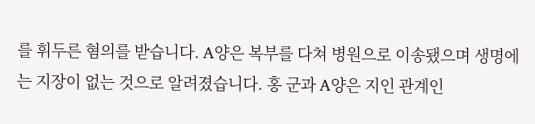를 휘두른 혐의를 받습니다. A양은 복부를 다쳐 병원으로 이송됐으며 생명에는 지장이 없는 것으로 알려졌습니다. 홍 군과 A양은 지인 관계인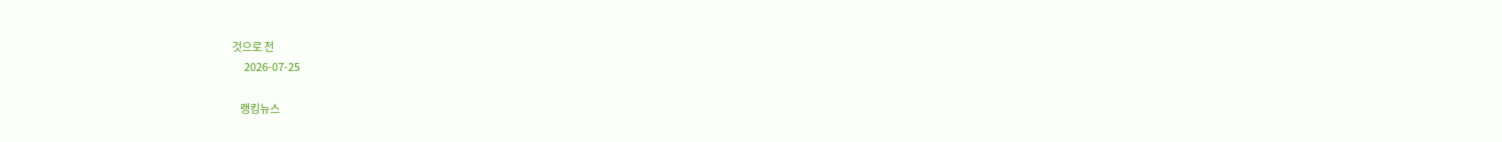것으로 전
      2026-07-25

    랭킹뉴스